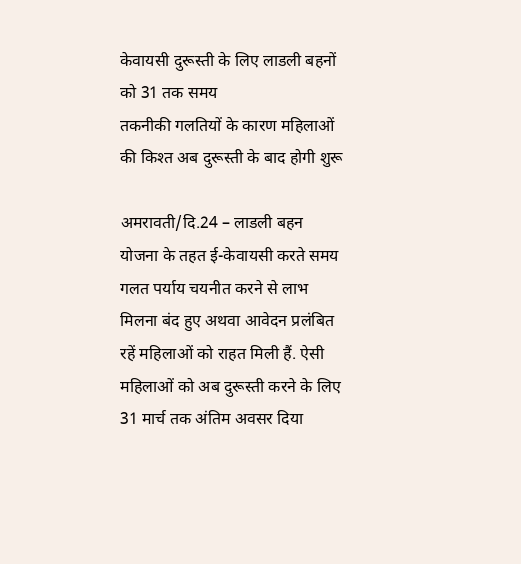केवायसी दुरूस्ती के लिए लाडली बहनों को 31 तक समय
तकनीकी गलतियों के कारण महिलाओं की किश्त अब दुरूस्ती के बाद होगी शुरू

अमरावती/दि.24 – लाडली बहन योजना के तहत ई-केवायसी करते समय गलत पर्याय चयनीत करने से लाभ मिलना बंद हुए अथवा आवेदन प्रलंबित रहें महिलाओं को राहत मिली हैं. ऐसी महिलाओं को अब दुरूस्ती करने के लिए 31 मार्च तक अंतिम अवसर दिया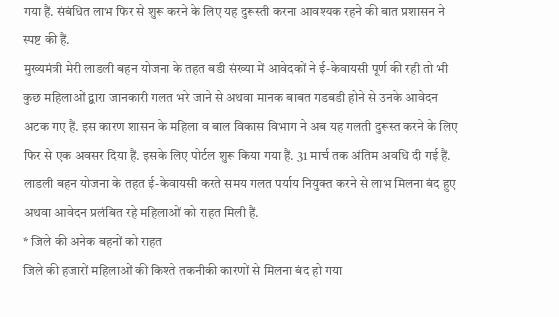गया हैं. संबंधित लाभ फिर से शुरू करने के लिए यह दुरूस्ती करना आवश्यक रहने की बात प्रशासन ने स्पष्ट की हैं.
मुख्यमंत्री मेरी लाडली बहन योजना के तहत बडी संख्या में आवेदकों ने ई-केवायसी पूर्ण की रही तो भी कुछ महिलाओं द्बारा जानकारी गलत भरे जाने से अथवा मानक बाबत गडबडी होने से उनके आवेदन अटक गए हैं. इस कारण शासन के महिला व बाल विकास विभाग ने अब यह गलती दुरूस्त करने के लिए फिर से एक अवसर दिया हैं. इसके लिए पोर्टल शुरू किया गया हैं. 31 मार्च तक अंतिम अवधि दी गई हैं. लाडली बहन योजना के तहत ई-केवायसी करते समय गलत पर्याय नियुक्त करने से लाभ मिलना बंद हुए अथवा आवेदन प्रलंबित रहे महिलाओं को राहत मिली हैं.
* जिले की अनेक बहनों को राहत
जिले की हजारों महिलाओं की किश्ते तकनीकी कारणों से मिलना बंद हो गया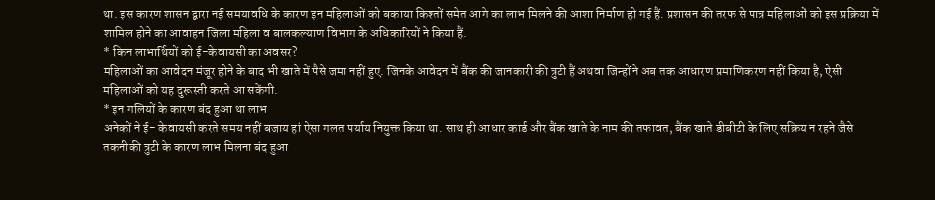था. इस कारण शासन द्बारा नई समयावधि के कारण इन महिलाओं को बकाया किश्तों समेत आगे का लाभ मिलने की आशा निर्माण हो गई हैं. प्रशासन की तरफ से पात्र महिलाओं को इस प्रक्रिया में शामिल होने का आवाहन जिला महिला व बालकल्याण विभाग के अधिकारियों ने किया हैं.
* किन लाभार्थियों को ई-केवायसी का अवसर?
महिलाओं का आवेदन मंजूर होने के बाद भी खाते में पैसे जमा नहीं हुए. जिनके आवेदन में बैंक की जानकारी की त्रुटी हैं अथवा जिन्होंने अब तक आधारण प्रमाणिकरण नहीं किया है, ऐसी महिलाओं को यह दुरूस्ती करते आ सकेंगी.
* इन गलियों के कारण बंद हुआ था लाभ
अनेकों ने ई- केवायसी करते समय नहीं बजाय हां ऐसा गलत पर्याय नियुक्त किया था. साथ ही आधार कार्ड और बैंक खाते के नाम की तफावत, बैंक खाते डीबीटी के लिए सक्रिय न रहने जैसे तकनीकी त्रुटी के कारण लाभ मिलना बंद हुआ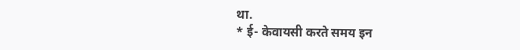था.
* ई- केवायसी करते समय इन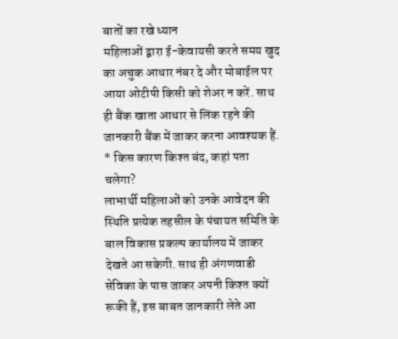बातों का रखे ध्यान
महिलाओं द्बारा ई-केवायसी करते समय खुद का अचुक आधार नंबर दे और मोबाईल पर आया ओटीपी किसी को शेअर न करें. साथ ही बैंक खाता आधार से लिंक रहने की जानकारी बैंक में जाकर करना आवश्यक हैं.
* किस कारण किश्त बंद, कहां पता चलेगा?
लाभार्थी महिलाओं को उनके आवेदन की स्थिति प्रत्येक तहसील के पंचायत समिति के बाल विकास प्रकल्प कार्यालय में जाकर देखते आ सकेगी. साथ ही अंगणवाडी सेविका के पास जाकर अपनी किश्त क्यों रूकी हैं, इस बाबत जानकारी लेते आ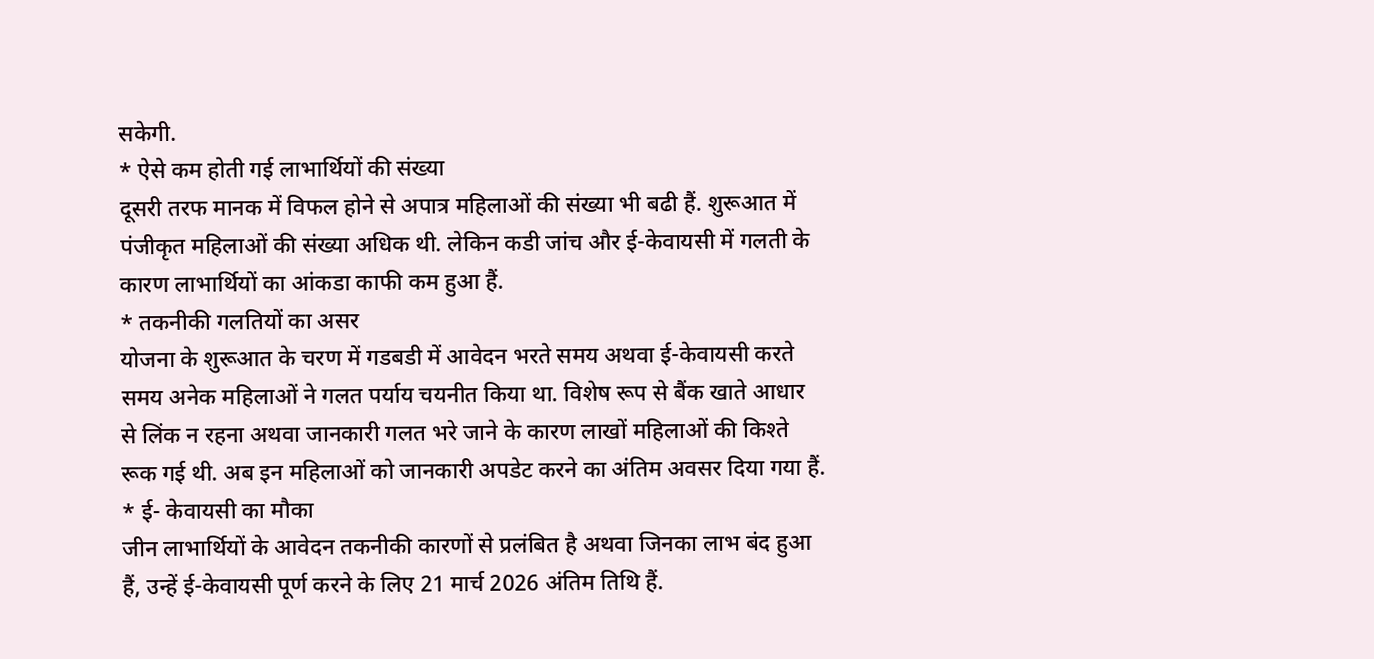सकेगी.
* ऐसे कम होती गई लाभार्थियों की संख्या
दूसरी तरफ मानक में विफल होने से अपात्र महिलाओं की संख्या भी बढी हैं. शुरूआत में पंजीकृत महिलाओं की संख्या अधिक थी. लेकिन कडी जांच और ई-केवायसी में गलती के कारण लाभार्थियों का आंकडा काफी कम हुआ हैं.
* तकनीकी गलतियों का असर
योजना के शुरूआत के चरण में गडबडी में आवेदन भरते समय अथवा ई-केवायसी करते समय अनेक महिलाओं ने गलत पर्याय चयनीत किया था. विशेष रूप से बैंक खाते आधार से लिंक न रहना अथवा जानकारी गलत भरे जाने के कारण लाखों महिलाओं की किश्ते रूक गई थी. अब इन महिलाओं को जानकारी अपडेट करने का अंतिम अवसर दिया गया हैं.
* ई- केवायसी का मौका
जीन लाभार्थियों के आवेदन तकनीकी कारणों से प्रलंबित है अथवा जिनका लाभ बंद हुआ हैं, उन्हें ई-केवायसी पूर्ण करने के लिए 21 मार्च 2026 अंतिम तिथि हैं.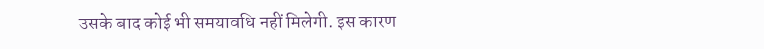उसके बाद कोई भी समयावधि नहीं मिलेगी. इस कारण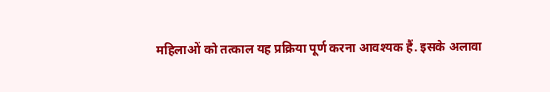महिलाओं को तत्काल यह प्रक्रिया पूर्ण करना आवश्यक हैं. इसके अलावा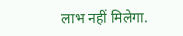लाभ नहीं मिलेगा.